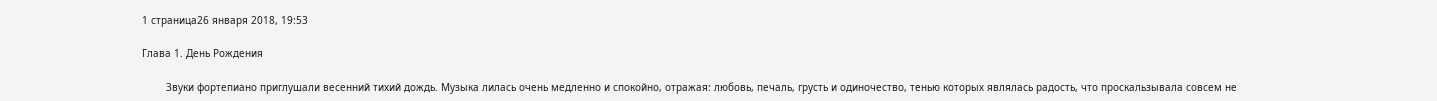1 страница26 января 2018, 19:53

Глава 1. День Рождения

        Звуки фортепиано приглушали весенний тихий дождь. Музыка лилась очень медленно и спокойно, отражая: любовь, печаль, грусть и одиночество, тенью которых являлась радость, что проскальзывала совсем не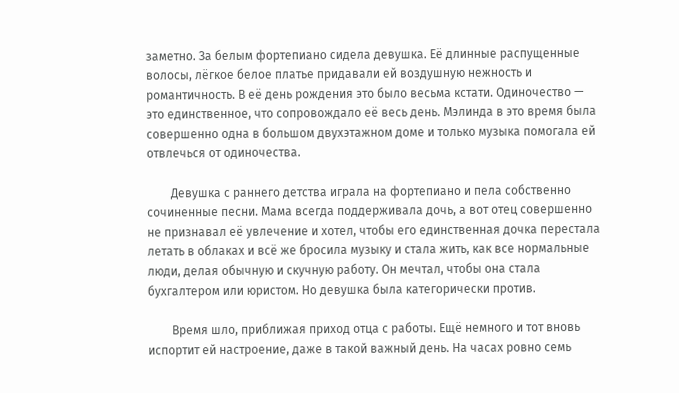заметно. За белым фортепиано сидела девушка. Её длинные распущенные волосы, лёгкое белое платье придавали ей воздушную нежность и романтичность. В её день рождения это было весьма кстати. Одиночество — это единственное, что сопровождало её весь день. Мэлинда в это время была совершенно одна в большом двухэтажном доме и только музыка помогала ей отвлечься от одиночества.

        Девушка с раннего детства играла на фортепиано и пела собственно сочиненные песни. Мама всегда поддерживала дочь, а вот отец совершенно не признавал её увлечение и хотел, чтобы его единственная дочка перестала летать в облаках и всё же бросила музыку и стала жить, как все нормальные люди, делая обычную и скучную работу. Он мечтал, чтобы она стала бухгалтером или юристом. Но девушка была категорически против.

        Время шло, приближая приход отца с работы. Ещё немного и тот вновь испортит ей настроение, даже в такой важный день. На часах ровно семь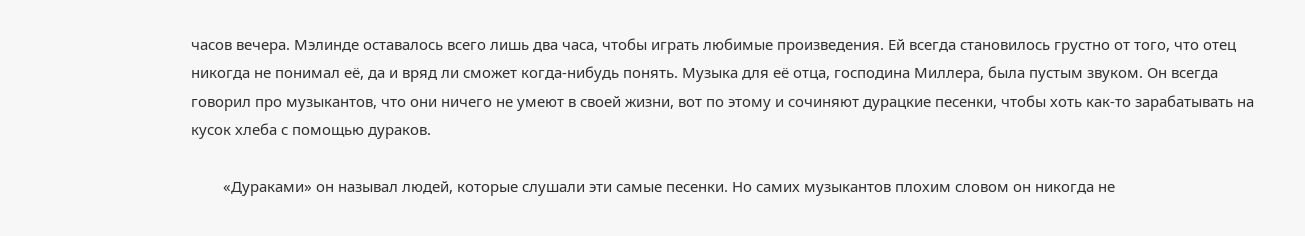часов вечера. Мэлинде оставалось всего лишь два часа, чтобы играть любимые произведения. Ей всегда становилось грустно от того, что отец никогда не понимал её, да и вряд ли сможет когда-нибудь понять. Музыка для её отца, господина Миллера, была пустым звуком. Он всегда говорил про музыкантов, что они ничего не умеют в своей жизни, вот по этому и сочиняют дурацкие песенки, чтобы хоть как-то зарабатывать на кусок хлеба с помощью дураков.

        «Дураками» он называл людей, которые слушали эти самые песенки. Но самих музыкантов плохим словом он никогда не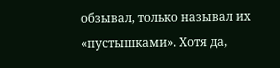обзывал, только называл их «пустышками». Хотя да,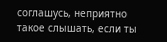соглашусь, неприятно такое слышать, если ты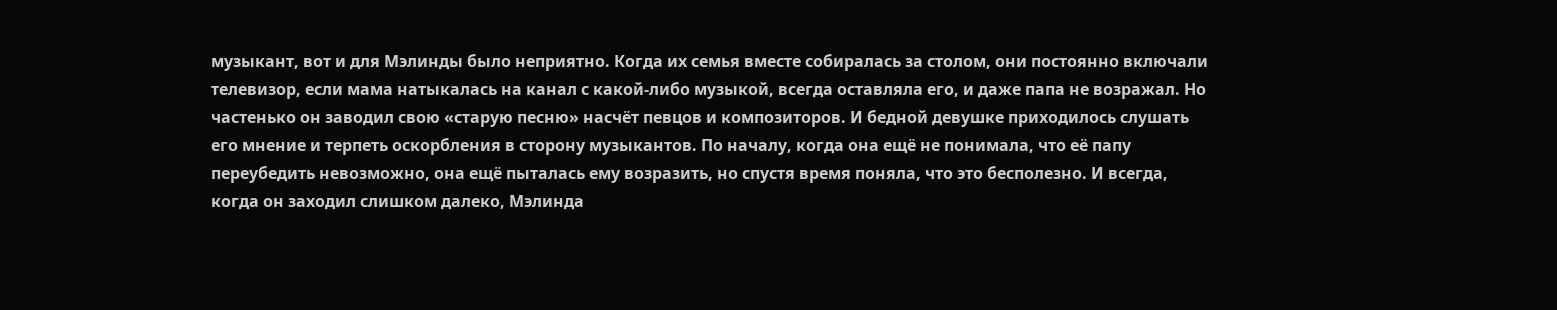музыкант, вот и для Мэлинды было неприятно. Когда их семья вместе собиралась за столом, они постоянно включали телевизор, если мама натыкалась на канал с какой-либо музыкой, всегда оставляла его, и даже папа не возражал. Но частенько он заводил свою «старую песню» насчёт певцов и композиторов. И бедной девушке приходилось слушать его мнение и терпеть оскорбления в сторону музыкантов. По началу, когда она ещё не понимала, что её папу переубедить невозможно, она ещё пыталась ему возразить, но спустя время поняла, что это бесполезно. И всегда, когда он заходил слишком далеко, Мэлинда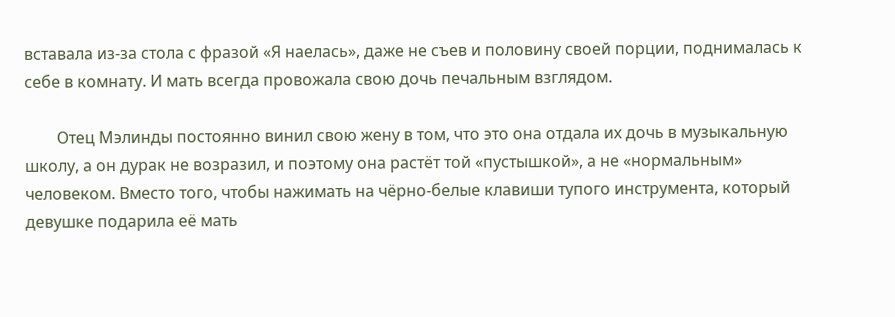вставала из-за стола с фразой «Я наелась», даже не съев и половину своей порции, поднималась к себе в комнату. И мать всегда провожала свою дочь печальным взглядом.

        Отец Мэлинды постоянно винил свою жену в том, что это она отдала их дочь в музыкальную школу, а он дурак не возразил, и поэтому она растёт той «пустышкой», а не «нормальным» человеком. Вместо того, чтобы нажимать на чёрно-белые клавиши тупого инструмента, который девушке подарила её мать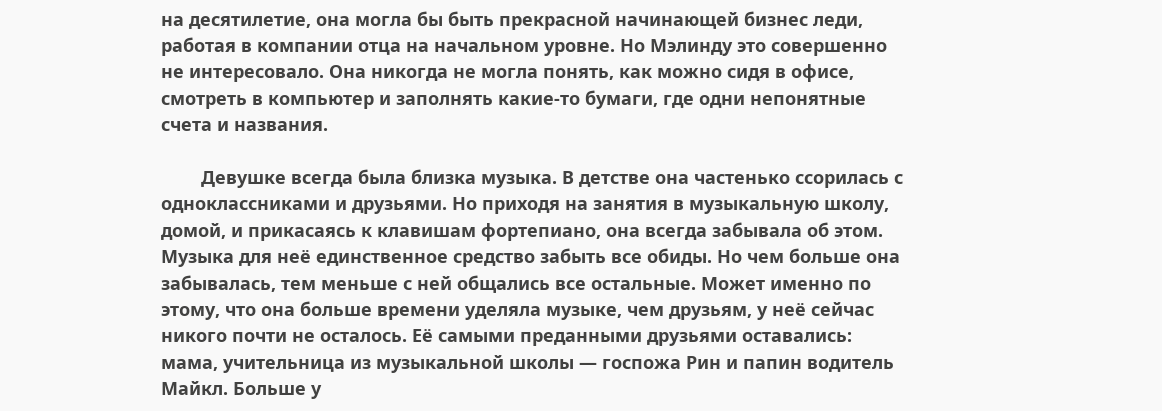на десятилетие, она могла бы быть прекрасной начинающей бизнес леди, работая в компании отца на начальном уровне. Но Мэлинду это совершенно не интересовало. Она никогда не могла понять, как можно сидя в офисе, смотреть в компьютер и заполнять какие-то бумаги, где одни непонятные счета и названия.

        Девушке всегда была близка музыка. В детстве она частенько ссорилась с одноклассниками и друзьями. Но приходя на занятия в музыкальную школу, домой, и прикасаясь к клавишам фортепиано, она всегда забывала об этом. Музыка для неё единственное средство забыть все обиды. Но чем больше она забывалась, тем меньше с ней общались все остальные. Может именно по этому, что она больше времени уделяла музыке, чем друзьям, у неё сейчас никого почти не осталось. Её самыми преданными друзьями оставались: мама, учительница из музыкальной школы — госпожа Рин и папин водитель Майкл. Больше у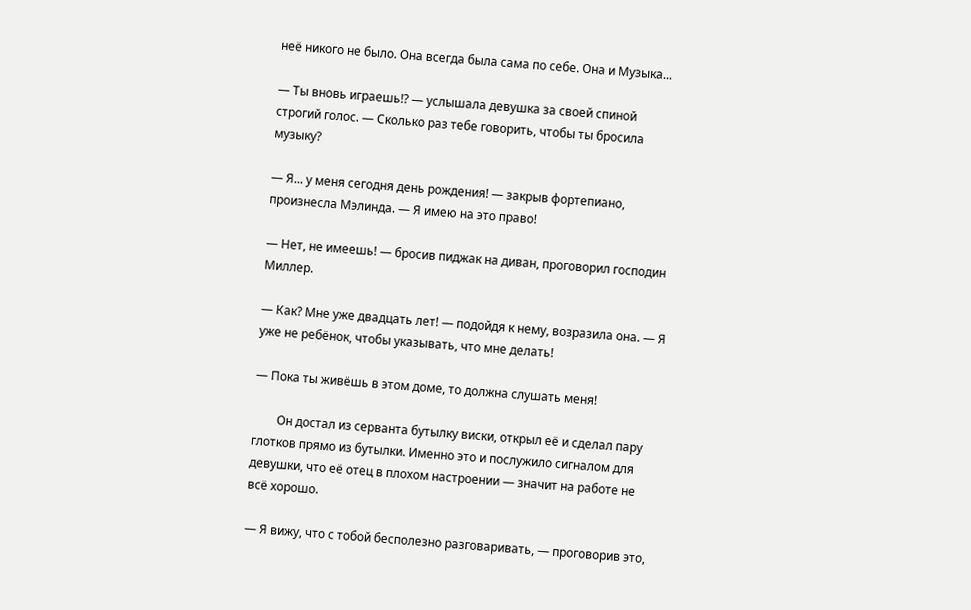неё никого не было. Она всегда была сама по себе. Она и Музыка...

— Ты вновь играешь!? — услышала девушка за своей спиной строгий голос. — Сколько раз тебе говорить, чтобы ты бросила музыку?

— Я... у меня сегодня день рождения! — закрыв фортепиано, произнесла Мэлинда. — Я имею на это право!

— Нет, не имеешь! — бросив пиджак на диван, проговорил господин Миллер.

— Как? Мне уже двадцать лет! — подойдя к нему, возразила она. — Я уже не ребёнок, чтобы указывать, что мне делать!

— Пока ты живёшь в этом доме, то должна слушать меня!

        Он достал из серванта бутылку виски, открыл её и сделал пару глотков прямо из бутылки. Именно это и послужило сигналом для девушки, что её отец в плохом настроении — значит на работе не всё хорошо.

— Я вижу, что с тобой бесполезно разговаривать, — проговорив это,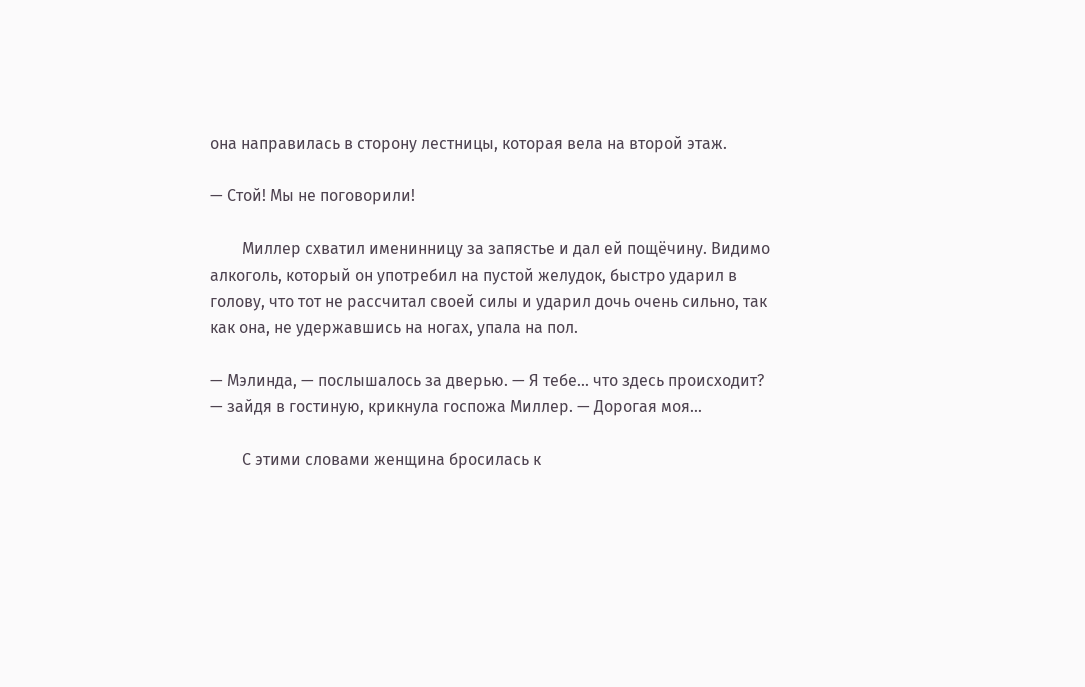она направилась в сторону лестницы, которая вела на второй этаж.

— Стой! Мы не поговорили!

        Миллер схватил именинницу за запястье и дал ей пощёчину. Видимо алкоголь, который он употребил на пустой желудок, быстро ударил в голову, что тот не рассчитал своей силы и ударил дочь очень сильно, так как она, не удержавшись на ногах, упала на пол.

— Мэлинда, — послышалось за дверью. — Я тебе... что здесь происходит? — зайдя в гостиную, крикнула госпожа Миллер. — Дорогая моя...

        С этими словами женщина бросилась к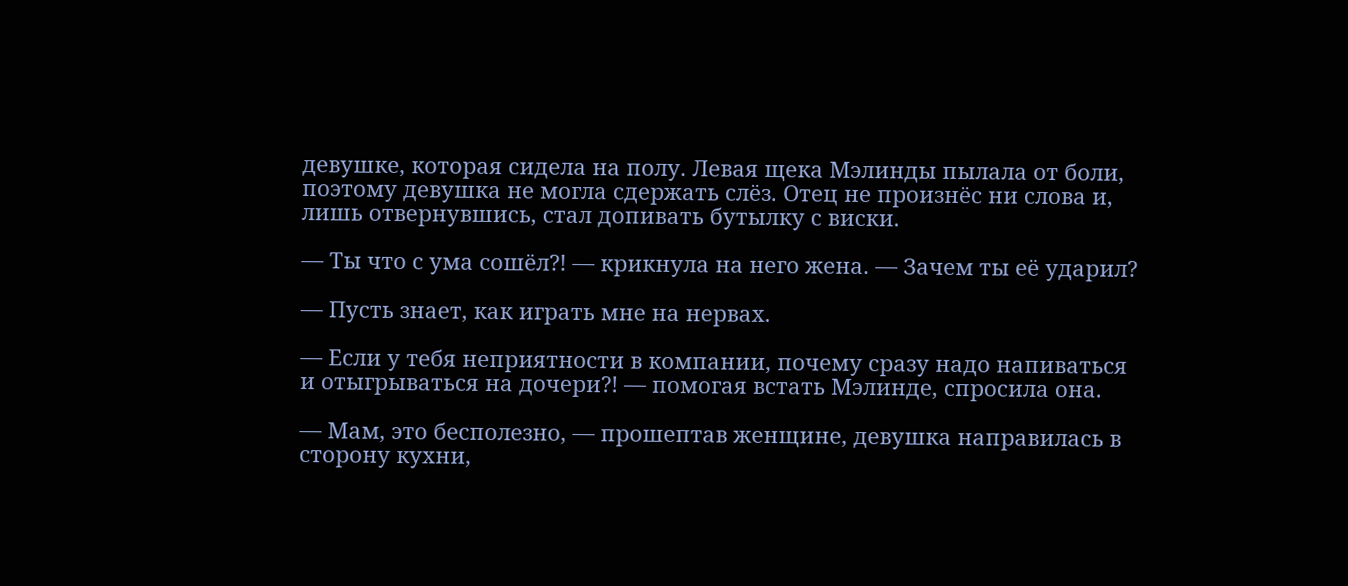девушке, которая сидела на полу. Левая щека Мэлинды пылала от боли, поэтому девушка не могла сдержать слёз. Отец не произнёс ни слова и, лишь отвернувшись, стал допивать бутылку с виски.

— Ты что с ума сошёл?! — крикнула на него жена. — Зачем ты её ударил?

— Пусть знает, как играть мне на нервах.

— Если у тебя неприятности в компании, почему сразу надо напиваться и отыгрываться на дочери?! — помогая встать Мэлинде, спросила она.

— Мам, это бесполезно, — прошептав женщине, девушка направилась в сторону кухни,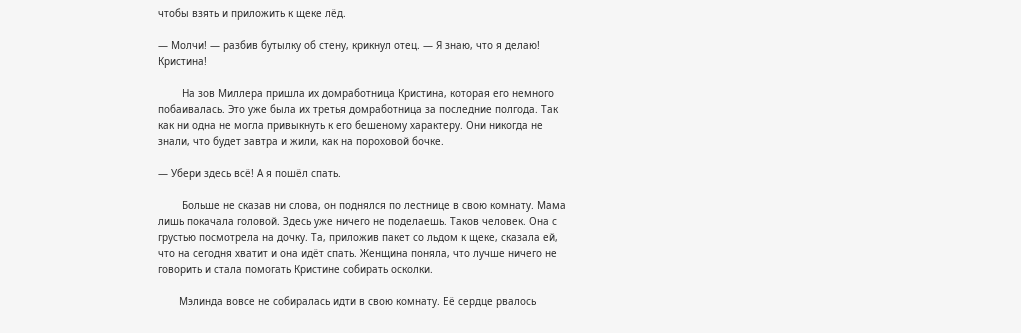чтобы взять и приложить к щеке лёд.

— Молчи! — разбив бутылку об стену, крикнул отец. — Я знаю, что я делаю! Кристина!

        На зов Миллера пришла их домработница Кристина, которая его немного побаивалась. Это уже была их третья домработница за последние полгода. Так как ни одна не могла привыкнуть к его бешеному характеру. Они никогда не знали, что будет завтра и жили, как на пороховой бочке.

— Убери здесь всё! А я пошёл спать.

        Больше не сказав ни слова, он поднялся по лестнице в свою комнату. Мама лишь покачала головой. Здесь уже ничего не поделаешь. Таков человек. Она с грустью посмотрела на дочку. Та, приложив пакет со льдом к щеке, сказала ей, что на сегодня хватит и она идёт спать. Женщина поняла, что лучше ничего не говорить и стала помогать Кристине собирать осколки.

       Мэлинда вовсе не собиралась идти в свою комнату. Её сердце рвалось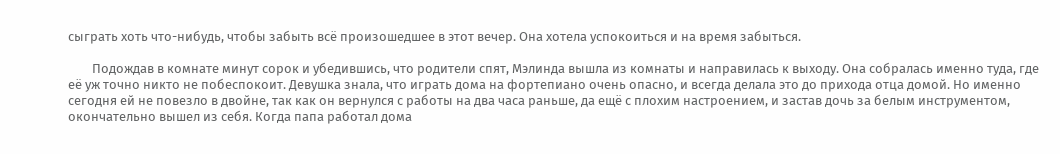сыграть хоть что-нибудь, чтобы забыть всё произошедшее в этот вечер. Она хотела успокоиться и на время забыться.

        Подождав в комнате минут сорок и убедившись, что родители спят, Мэлинда вышла из комнаты и направилась к выходу. Она собралась именно туда, где её уж точно никто не побеспокоит. Девушка знала, что играть дома на фортепиано очень опасно, и всегда делала это до прихода отца домой. Но именно сегодня ей не повезло в двойне, так как он вернулся с работы на два часа раньше, да ещё с плохим настроением, и застав дочь за белым инструментом, окончательно вышел из себя. Когда папа работал дома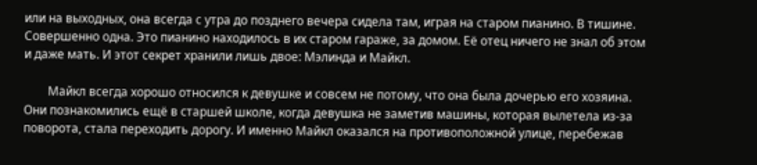или на выходных, она всегда с утра до позднего вечера сидела там, играя на старом пианино. В тишине. Совершенно одна. Это пианино находилось в их старом гараже, за домом. Её отец ничего не знал об этом и даже мать. И этот секрет хранили лишь двое: Мэлинда и Майкл.

        Майкл всегда хорошо относился к девушке и совсем не потому, что она была дочерью его хозяина. Они познакомились ещё в старшей школе, когда девушка не заметив машины, которая вылетела из-за поворота, стала переходить дорогу. И именно Майкл оказался на противоположной улице, перебежав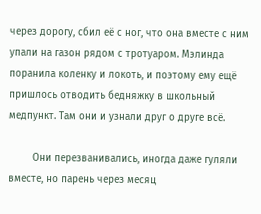через дорогу, сбил её с ног, что она вместе с ним упали на газон рядом с тротуаром. Мэлинда поранила коленку и локоть, и поэтому ему ещё пришлось отводить бедняжку в школьный медпункт. Там они и узнали друг о друге всё.

        Они перезванивались, иногда даже гуляли вместе, но парень через месяц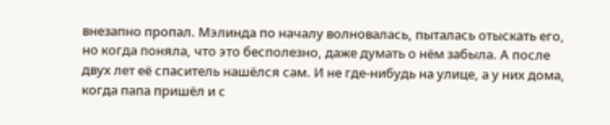внезапно пропал. Мэлинда по началу волновалась, пыталась отыскать его, но когда поняла, что это бесполезно, даже думать о нём забыла. А после двух лет её спаситель нашёлся сам. И не где-нибудь на улице, а у них дома, когда папа пришёл и с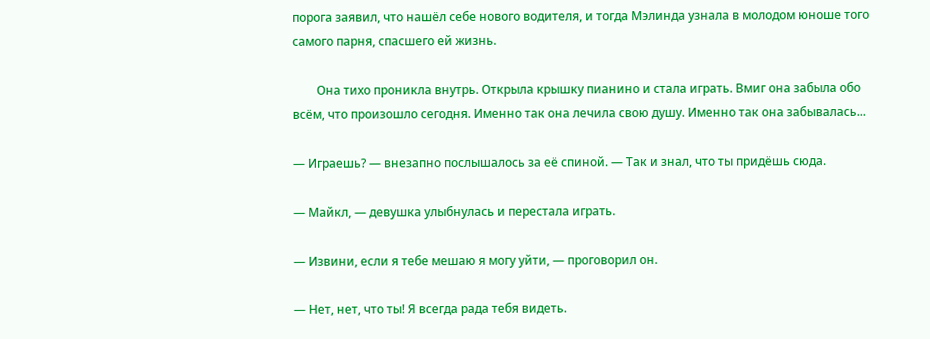порога заявил, что нашёл себе нового водителя, и тогда Мэлинда узнала в молодом юноше того самого парня, спасшего ей жизнь.

        Она тихо проникла внутрь. Открыла крышку пианино и стала играть. Вмиг она забыла обо всём, что произошло сегодня. Именно так она лечила свою душу. Именно так она забывалась...

— Играешь? — внезапно послышалось за её спиной. — Так и знал, что ты придёшь сюда.

— Майкл, — девушка улыбнулась и перестала играть.

— Извини, если я тебе мешаю я могу уйти, — проговорил он.

— Нет, нет, что ты! Я всегда рада тебя видеть.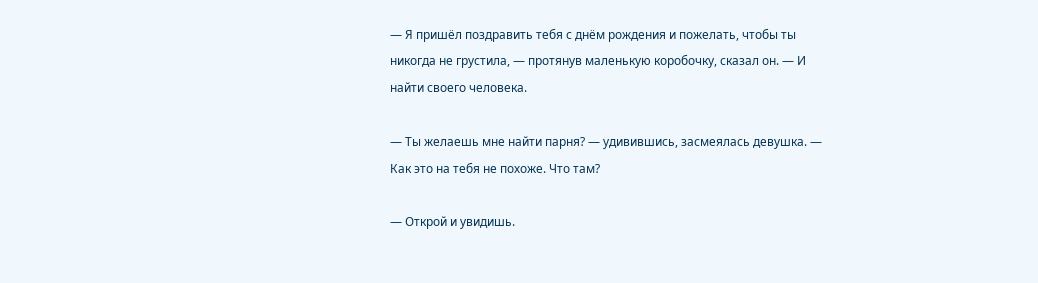— Я пришёл поздравить тебя с днём рождения и пожелать, чтобы ты никогда не грустила, — протянув маленькую коробочку, сказал он. — И найти своего человека.

— Ты желаешь мне найти парня? — удивившись, засмеялась девушка. — Как это на тебя не похоже. Что там?

— Открой и увидишь.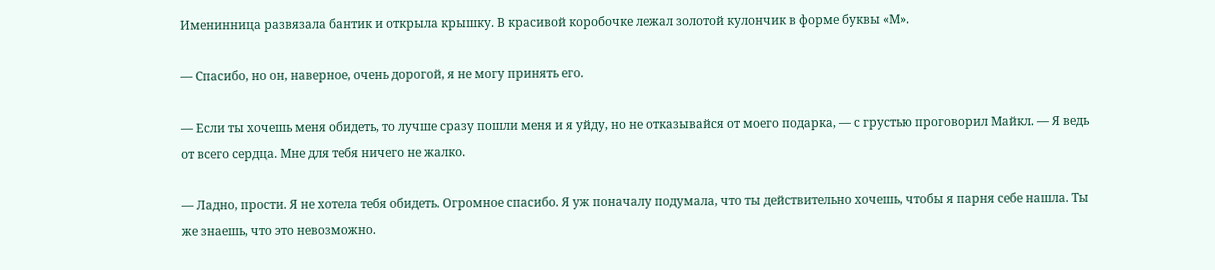Именинница развязала бантик и открыла крышку. В красивой коробочке лежал золотой кулончик в форме буквы «М».

— Спасибо, но он, наверное, очень дорогой, я не могу принять его.

— Если ты хочешь меня обидеть, то лучше сразу пошли меня и я уйду, но не отказывайся от моего подарка, — с грустью проговорил Майкл. — Я ведь от всего сердца. Мне для тебя ничего не жалко.

— Ладно, прости. Я не хотела тебя обидеть. Огромное спасибо. Я уж поначалу подумала, что ты действительно хочешь, чтобы я парня себе нашла. Ты же знаешь, что это невозможно.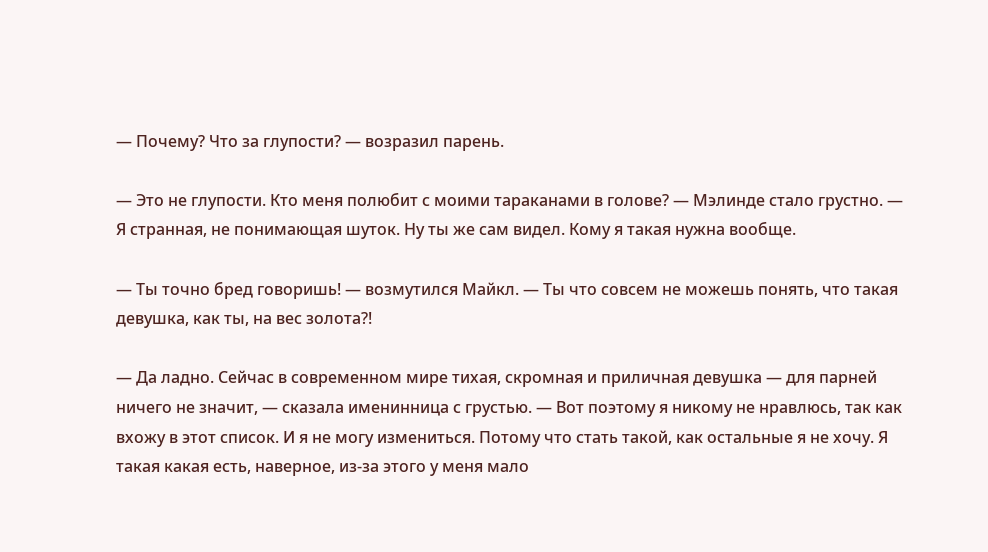— Почему? Что за глупости? — возразил парень.

— Это не глупости. Кто меня полюбит с моими тараканами в голове? — Мэлинде стало грустно. — Я странная, не понимающая шуток. Ну ты же сам видел. Кому я такая нужна вообще.

— Ты точно бред говоришь! — возмутился Майкл. — Ты что совсем не можешь понять, что такая девушка, как ты, на вес золота?!

— Да ладно. Сейчас в современном мире тихая, скромная и приличная девушка — для парней ничего не значит, — сказала именинница с грустью. — Вот поэтому я никому не нравлюсь, так как вхожу в этот список. И я не могу измениться. Потому что стать такой, как остальные я не хочу. Я такая какая есть, наверное, из-за этого у меня мало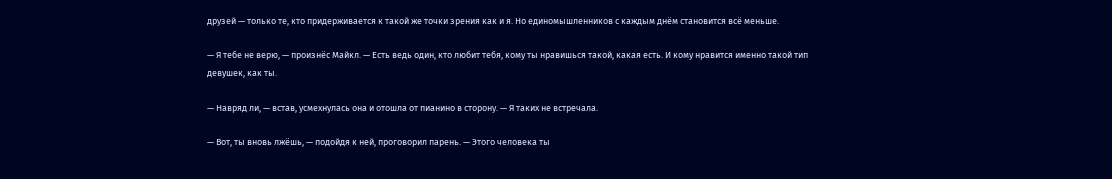друзей — только те, кто придерживается к такой же точки зрения как и я. Но единомышленников с каждым днём становится всё меньше.

— Я тебе не верю, — произнёс Майкл. — Есть ведь один, кто любит тебя, кому ты нравишься такой, какая есть. И кому нравится именно такой тип девушек, как ты.

— Навряд ли, — встав, усмехнулась она и отошла от пианино в сторону. — Я таких не встречала.

— Вот, ты вновь лжёшь, — подойдя к ней, проговорил парень. — Этого человека ты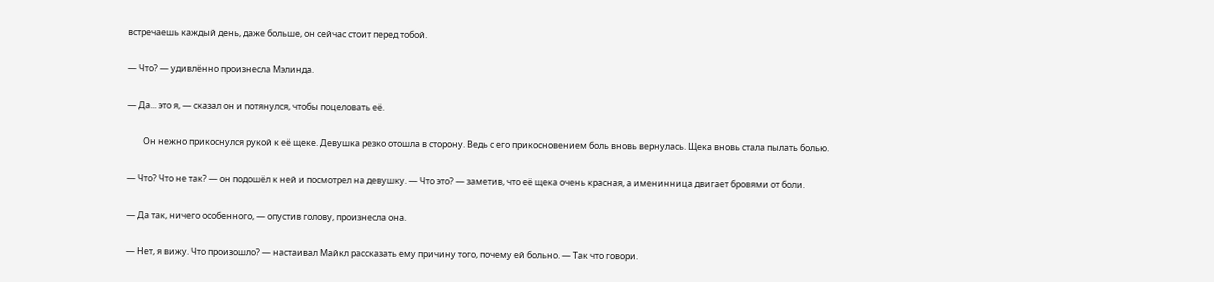встречаешь каждый день, даже больше, он сейчас стоит перед тобой.

— Что? — удивлённо произнесла Мэлинда.

— Да... это я, — сказал он и потянулся, чтобы поцеловать её.

        Он нежно прикоснулся рукой к её щеке. Девушка резко отошла в сторону. Ведь с его прикосновением боль вновь вернулась. Щека вновь стала пылать болью.

— Что? Что не так? — он подошёл к ней и посмотрел на девушку. — Что это? — заметив, что её щека очень красная, а именинница двигает бровями от боли.

— Да так, ничего особенного, — опустив голову, произнесла она.

— Нет, я вижу. Что произошло? — настаивал Майкл рассказать ему причину того, почему ей больно. — Так что говори.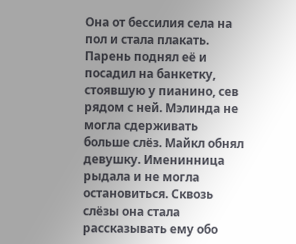Она от бессилия села на пол и стала плакать. Парень поднял её и посадил на банкетку, стоявшую у пианино, сев рядом с ней. Мэлинда не могла сдерживать больше слёз. Майкл обнял девушку. Именинница рыдала и не могла остановиться. Сквозь слёзы она стала рассказывать ему обо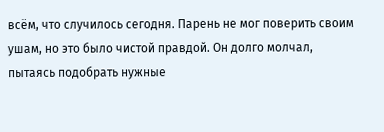всём, что случилось сегодня. Парень не мог поверить своим ушам, но это было чистой правдой. Он долго молчал, пытаясь подобрать нужные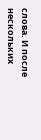слова. И после нескольких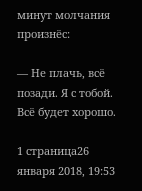минут молчания произнёс:

— Не плачь, всё позади. Я с тобой. Всё будет хорошо.

1 страница26 января 2018, 19:53